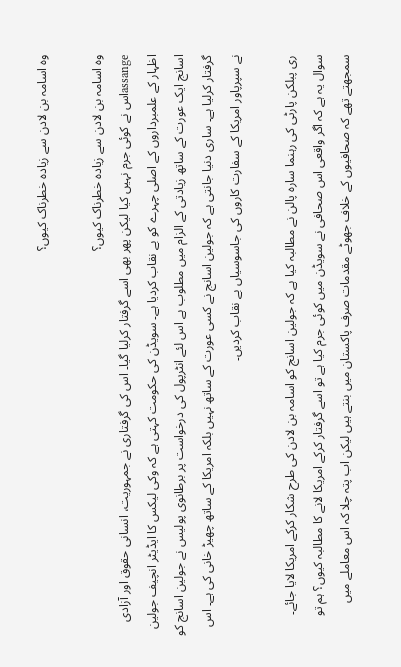وہ اسامہ بن لادن سے زیادہ خطرناک کیوں؟

وہ اسامہ بن لادن سے زیادہ خطرناک کیوں؟
assangeاس نے کوئی جرم نہیں کیا لیکن پھر بھی اسے گرفتار کرلیا گیا۔ اس کی گرفتاری نے جمہوریت، انسانی حقوق اور آزادی اظہار کے علمبرداروں کے اصلی چہرے کو بے نقاب کردیا ہے۔ سویڈن کی حکومت کہتی ہے کہ وکی لیکس کا ایڈیٹر انچیف جولین اسانج ایک عورت کے ساتھ زیادتی کے الزام میں مطلوب ہے اس لئے انٹرپول کی درخواست پر برطانوی پولیس نے جولین اسانج کو گرفتار کرلیا ہے۔ ساری دنیا جانتی ہے کہ جولین اسانج نے کسی عورت کے ساتھ نہیں بلکہ امریکا کے ساتھ چھیڑ خانی کی ہے۔ اس نے سپرپاور امریکا کے سفارت کاروں کی جاسوسیاں بے نقاب کردیں۔

ری پبلکن پارٹی کی رہنما سارہ پالن نے مطالبہ کیا ہے کہ جولین اسانج کو اسامہ بن لادن کی طرح شکار کرکے امریکا لایا جائے۔ سوال یہ ہے کہ اگر واقعی اس صحافی نے سویڈن میں کوئی جرم کیا ہے تو اسے گرفتار کرکے امریکا لانے کا مطالبہ کیوں؟ ہم تو سمجھتے تھے کہ صحافیوں کے خلاف جھوٹے مقدمات صرف پاکستان میں بنتے ہیں لیکن اب پتہ چلا کہ اس معاملے میں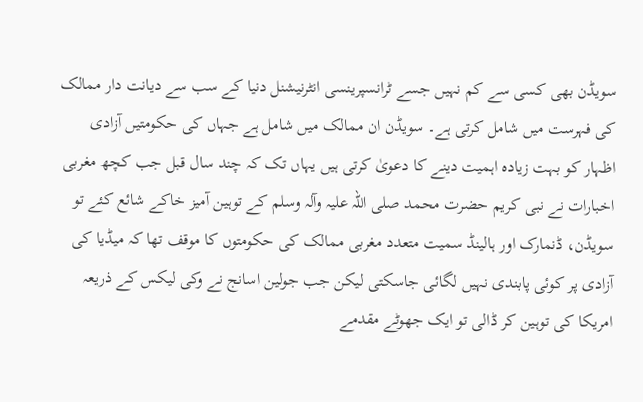سویڈن بھی کسی سے کم نہیں جسے ٹرانسپرینسی انٹرنیشنل دنیا کے سب سے دیانت دار ممالک کی فہرست میں شامل کرتی ہے۔ سویڈن ان ممالک میں شامل ہے جہاں کی حکومتیں آزادی اظہار کو بہت زیادہ اہمیت دینے کا دعویٰ کرتی ہیں یہاں تک کہ چند سال قبل جب کچھ مغربی اخبارات نے نبی کریم حضرت محمد صلی اللہ علیہ وآلہ وسلم کے توہین آمیز خاکے شائع کئے تو سویڈن، ڈنمارک اور ہالینڈ سمیت متعدد مغربی ممالک کی حکومتوں کا موقف تھا کہ میڈیا کی آزادی پر کوئی پابندی نہیں لگائی جاسکتی لیکن جب جولین اسانج نے وکی لیکس کے ذریعہ امریکا کی توہین کر ڈالی تو ایک جھوٹے مقدمے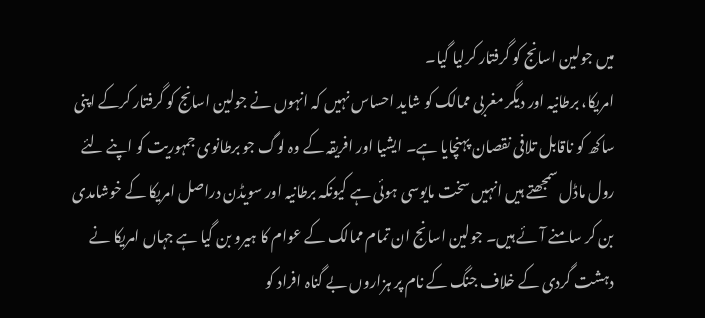میں جولین اسانج کو گرفتار کرلیا گیا۔
امریکا، برطانیہ اور دیگر مغربی ممالک کو شاید احساس نہیں کہ انہوں نے جولین اسانج کو گرفتار کرکے اپنی ساکھ کو ناقابل تلافی نقصان پہنچایا ہے۔ ایشیا اور افریقہ کے وہ لوگ جو برطانوی جمہوریت کو اپنے لئے رول ماڈل سمجھتے ہیں انہیں سخت مایوسی ہوئی ہے کیونکہ برطانیہ اور سویڈن دراصل امریکا کے خوشامدی بن کر سامنے آئے ہیں۔ جولین اسانج ان تمام ممالک کے عوام کا ہیرو بن گیا ہے جہاں امریکا نے دہشت گردی کے خلاف جنگ کے نام پر ہزاروں بے گناہ افراد کو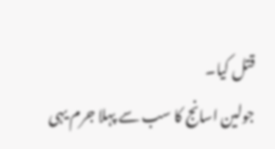قتل کیا۔
جولین اسانج کا سب سے پہلا جرم یہی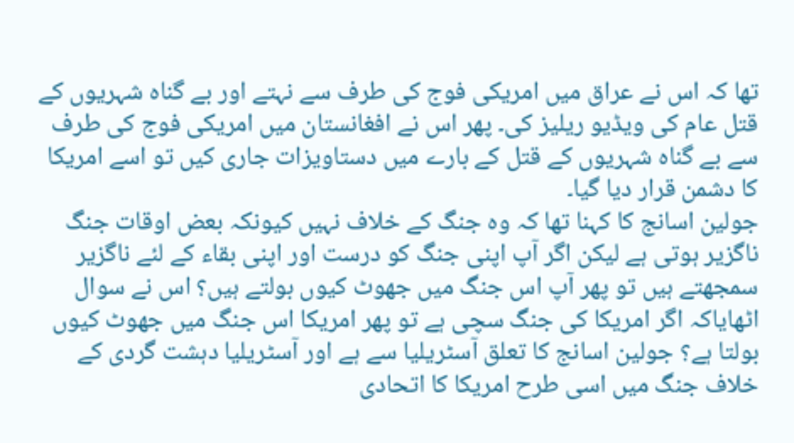تھا کہ اس نے عراق میں امریکی فوج کی طرف سے نہتے اور بے گناہ شہریوں کے قتل عام کی ویڈیو ریلیز کی۔ پھر اس نے افغانستان میں امریکی فوج کی طرف سے بے گناہ شہریوں کے قتل کے بارے میں دستاویزات جاری کیں تو اسے امریکا کا دشمن قرار دیا گیا۔
جولین اسانج کا کہنا تھا کہ وہ جنگ کے خلاف نہیں کیونکہ بعض اوقات جنگ ناگزیر ہوتی ہے لیکن اگر آپ اپنی جنگ کو درست اور اپنی بقاء کے لئے ناگزیر سمجھتے ہیں تو پھر آپ اس جنگ میں جھوٹ کیوں بولتے ہیں؟ اس نے سوال اٹھایاکہ اگر امریکا کی جنگ سچی ہے تو پھر امریکا اس جنگ میں جھوٹ کیوں بولتا ہے؟ جولین اسانج کا تعلق آسٹریلیا سے ہے اور آسٹریلیا دہشت گردی کے خلاف جنگ میں اسی طرح امریکا کا اتحادی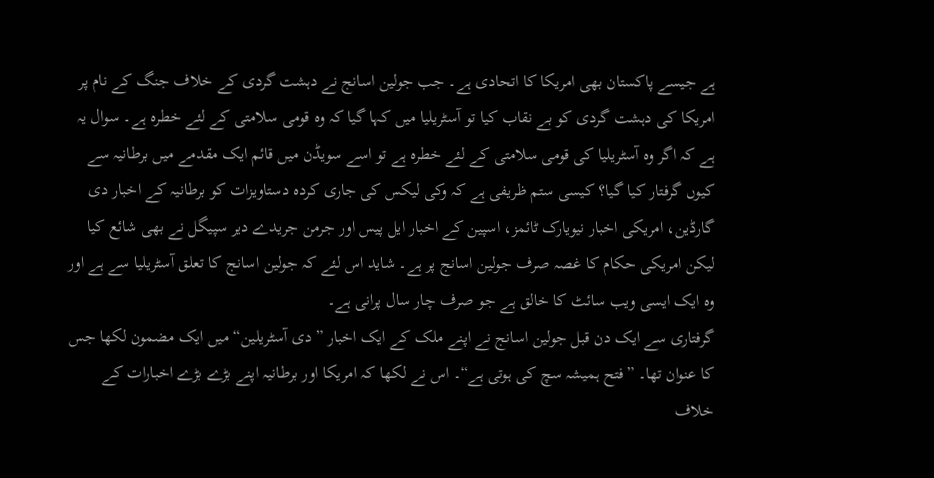ہے جیسے پاکستان بھی امریکا کا اتحادی ہے۔ جب جولین اسانج نے دہشت گردی کے خلاف جنگ کے نام پر امریکا کی دہشت گردی کو بے نقاب کیا تو آسٹریلیا میں کہا گیا کہ وہ قومی سلامتی کے لئے خطرہ ہے۔ سوال یہ ہے کہ اگر وہ آسٹریلیا کی قومی سلامتی کے لئے خطرہ ہے تو اسے سویڈن میں قائم ایک مقدمے میں برطانیہ سے کیوں گرفتار کیا گیا؟ کیسی ستم ظریفی ہے کہ وکی لیکس کی جاری کردہ دستاویزات کو برطانیہ کے اخبار دی گارڈین، امریکی اخبار نیویارک ٹائمز، اسپین کے اخبار ایل پیس اور جرمن جریدے دیر سپیگل نے بھی شائع کیا لیکن امریکی حکام کا غصہ صرف جولین اسانج پر ہے۔ شاید اس لئے کہ جولین اسانج کا تعلق آسٹریلیا سے ہے اور وہ ایک ایسی ویب سائٹ کا خالق ہے جو صرف چار سال پرانی ہے۔
گرفتاری سے ایک دن قبل جولین اسانج نے اپنے ملک کے ایک اخبار ”دی آسٹریلین“ میں ایک مضمون لکھا جس کا عنوان تھا۔ ”فتح ہمیشہ سچ کی ہوتی ہے“۔ اس نے لکھا کہ امریکا اور برطانیہ اپنے بڑے بڑے اخبارات کے خلاف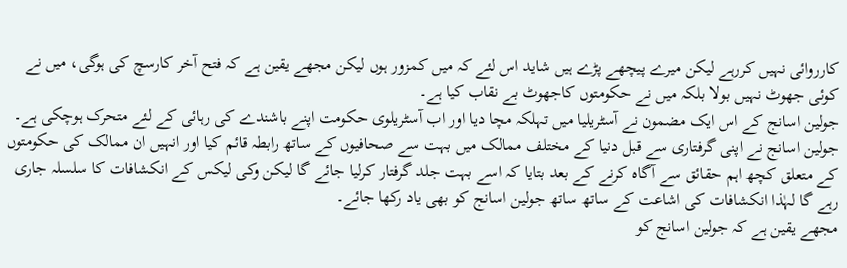کارروائی نہیں کررہے لیکن میرے پیچھے پڑے ہیں شاید اس لئے کہ میں کمزور ہوں لیکن مجھے یقین ہے کہ فتح آخر کارسچ کی ہوگی، میں نے کوئی جھوٹ نہیں بولا بلکہ میں نے حکومتوں کاجھوٹ بے نقاب کیا ہے۔
جولین اسانج کے اس ایک مضمون نے آسٹریلیا میں تہلکہ مچا دیا اور اب آسٹریلوی حکومت اپنے باشندے کی رہائی کے لئے متحرک ہوچکی ہے۔ جولین اسانج نے اپنی گرفتاری سے قبل دنیا کے مختلف ممالک میں بہت سے صحافیوں کے ساتھ رابطہ قائم کیا اور انہیں ان ممالک کی حکومتوں کے متعلق کچھ اہم حقائق سے آگاہ کرنے کے بعد بتایا کہ اسے بہت جلد گرفتار کرلیا جائے گا لیکن وکی لیکس کے انکشافات کا سلسلہ جاری رہے گا لہٰذا انکشافات کی اشاعت کے ساتھ ساتھ جولین اسانج کو بھی یاد رکھا جائے۔
مجھے یقین ہے کہ جولین اسانج کو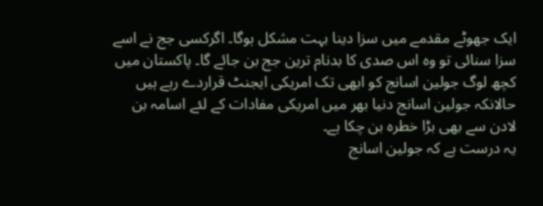ایک جھوٹے مقدمے میں سزا دینا بہت مشکل ہوگا۔ اگرکسی جج نے اسے سزا سنائی تو وہ اس صدی کا بدنام ترین جج بن جائے گا۔ پاکستان میں کچھ لوگ جولین اسانج کو ابھی تک امریکی ایجنٹ قراردے رہے ہیں حالانکہ جولین اسانج دنیا بھر میں امریکی مفادات کے لئے اسامہ بن لادن سے بھی بڑا خطرہ بن چکا ہے۔
یہ درست ہے کہ جولین اسانج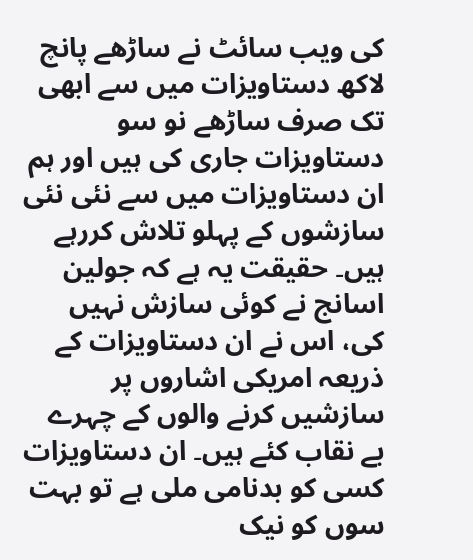کی ویب سائٹ نے ساڑھے پانچ لاکھ دستاویزات میں سے ابھی تک صرف ساڑھے نو سو دستاویزات جاری کی ہیں اور ہم ان دستاویزات میں سے نئی نئی سازشوں کے پہلو تلاش کررہے ہیں۔ حقیقت یہ ہے کہ جولین اسانج نے کوئی سازش نہیں کی، اس نے ان دستاویزات کے ذریعہ امریکی اشاروں پر سازشیں کرنے والوں کے چہرے بے نقاب کئے ہیں۔ ان دستاویزات کسی کو بدنامی ملی ہے تو بہت سوں کو نیک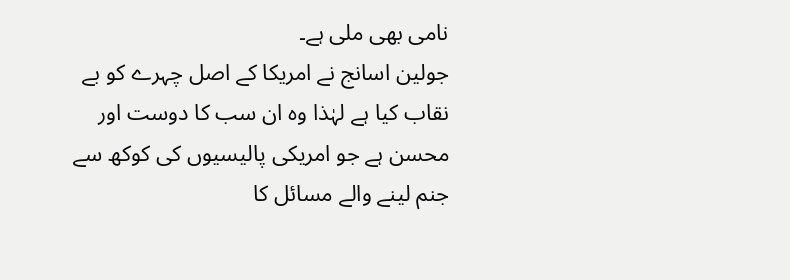نامی بھی ملی ہے۔
جولین اسانج نے امریکا کے اصل چہرے کو بے نقاب کیا ہے لہٰذا وہ ان سب کا دوست اور محسن ہے جو امریکی پالیسیوں کی کوکھ سے جنم لینے والے مسائل کا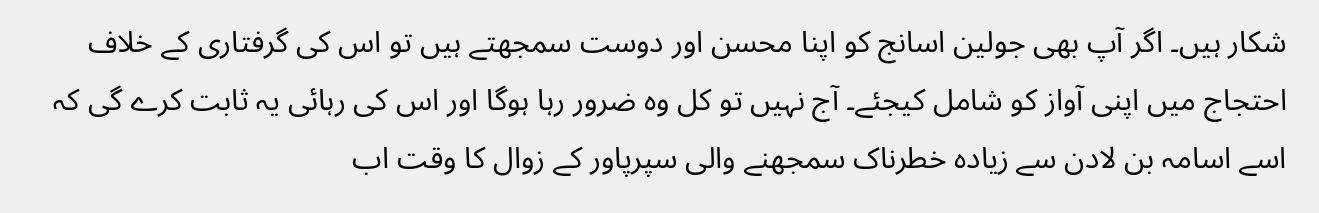شکار ہیں۔ اگر آپ بھی جولین اسانج کو اپنا محسن اور دوست سمجھتے ہیں تو اس کی گرفتاری کے خلاف احتجاج میں اپنی آواز کو شامل کیجئے۔ آج نہیں تو کل وہ ضرور رہا ہوگا اور اس کی رہائی یہ ثابت کرے گی کہ اسے اسامہ بن لادن سے زیادہ خطرناک سمجھنے والی سپرپاور کے زوال کا وقت اب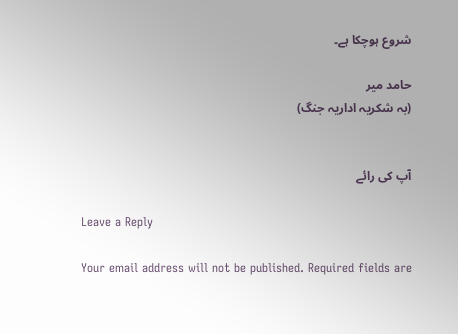شروع ہوچکا ہے۔

حامد میر
(بہ شکریہ اداریہ جنگ)


آپ کی رائے

Leave a Reply

Your email address will not be published. Required fields are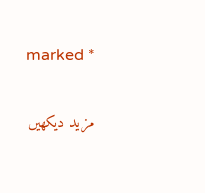marked *

مزید دیکهیں